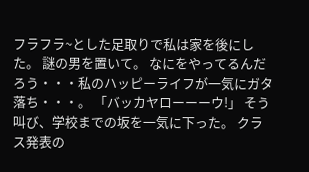フラフラ~とした足取りで私は家を後にした。 謎の男を置いて。 なにをやってるんだろう・・・私のハッピーライフが一気にガタ落ち・・・。 「バッカヤローーーウ!」 そう叫び、学校までの坂を一気に下った。 クラス発表の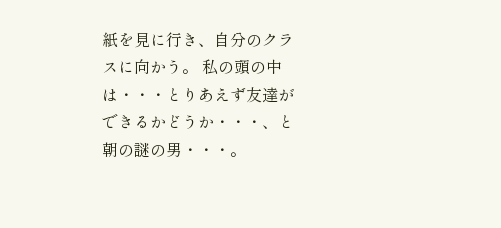紙を見に行き、自分のクラスに向かう。 私の頭の中は・・・とりあえず友達ができるかどうか・・・、と朝の謎の男・・・。